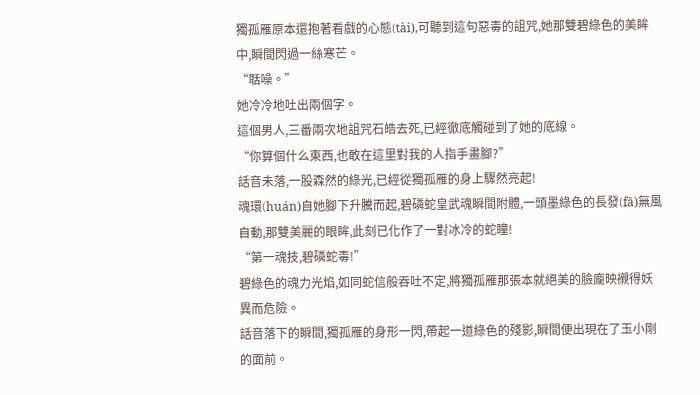獨孤雁原本還抱著看戲的心態(tài),可聽到這句惡毒的詛咒,她那雙碧綠色的美眸中,瞬間閃過一絲寒芒。
“聒噪。”
她冷冷地吐出兩個字。
這個男人,三番兩次地詛咒石皓去死,已經徹底觸碰到了她的底線。
“你算個什么東西,也敢在這里對我的人指手畫腳?”
話音未落,一股森然的綠光,已經從獨孤雁的身上驟然亮起!
魂環(huán)自她腳下升騰而起,碧磷蛇皇武魂瞬間附體,一頭墨綠色的長發(fā)無風自動,那雙美麗的眼眸,此刻已化作了一對冰冷的蛇瞳!
“第一魂技,碧磷蛇毒!”
碧綠色的魂力光焰,如同蛇信般吞吐不定,將獨孤雁那張本就絕美的臉龐映襯得妖異而危險。
話音落下的瞬間,獨孤雁的身形一閃,帶起一道綠色的殘影,瞬間便出現在了玉小剛的面前。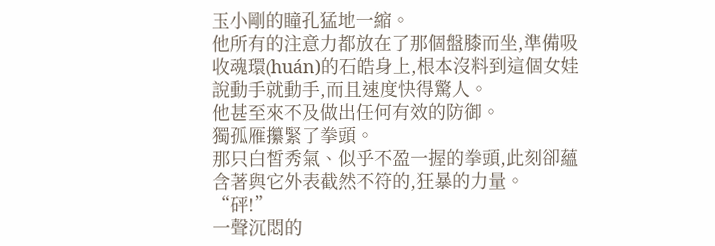玉小剛的瞳孔猛地一縮。
他所有的注意力都放在了那個盤膝而坐,準備吸收魂環(huán)的石皓身上,根本沒料到這個女娃說動手就動手,而且速度快得驚人。
他甚至來不及做出任何有效的防御。
獨孤雁攥緊了拳頭。
那只白皙秀氣、似乎不盈一握的拳頭,此刻卻蘊含著與它外表截然不符的,狂暴的力量。
“砰!”
一聲沉悶的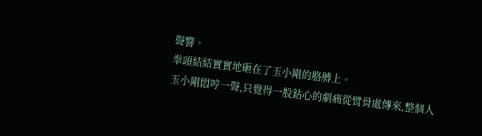聲響。
拳頭結結實實地砸在了玉小剛的胳膊上。
玉小剛悶哼一聲,只覺得一股鉆心的劇痛從臂骨處傳來,整個人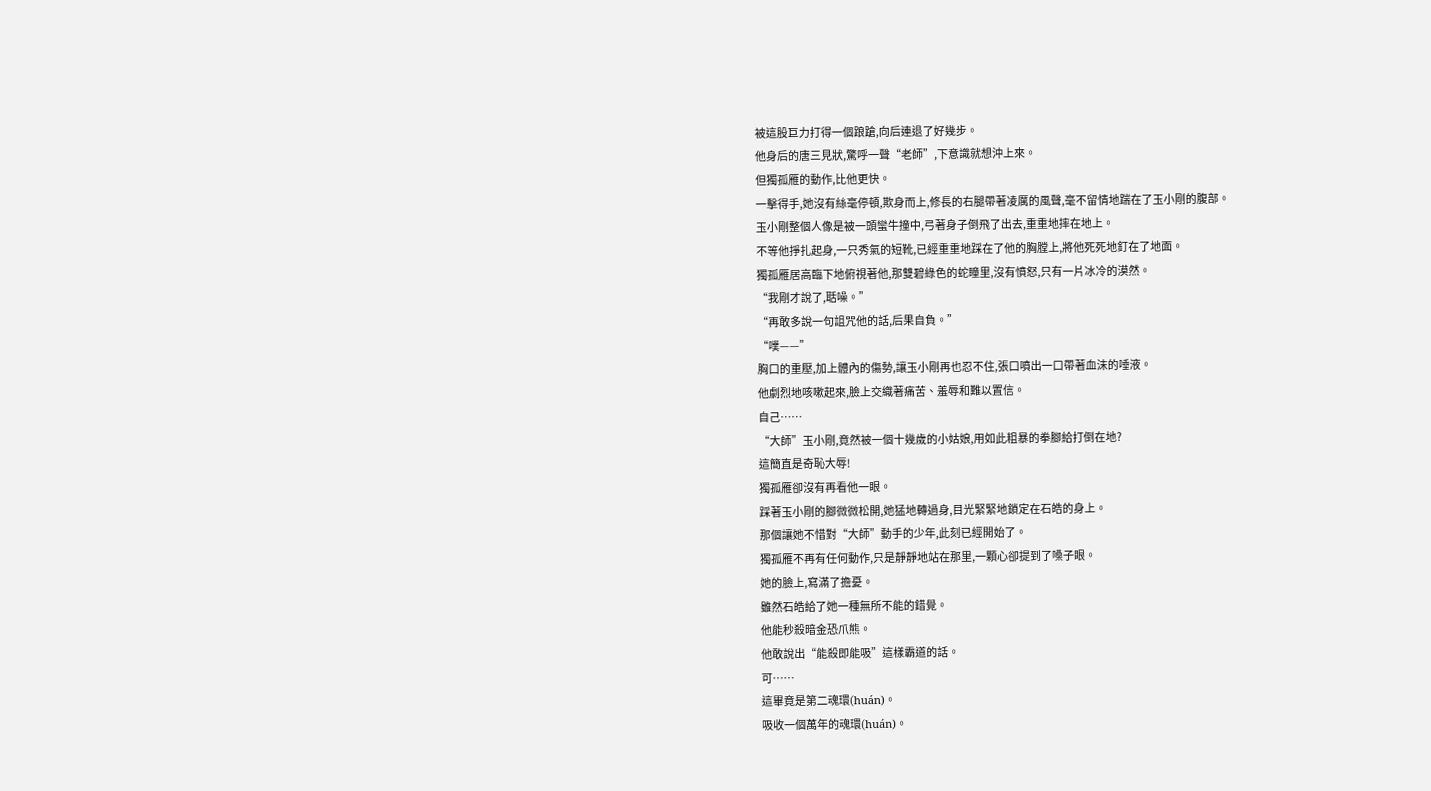被這股巨力打得一個踉蹌,向后連退了好幾步。
他身后的唐三見狀,驚呼一聲“老師”,下意識就想沖上來。
但獨孤雁的動作,比他更快。
一擊得手,她沒有絲毫停頓,欺身而上,修長的右腿帶著凌厲的風聲,毫不留情地踹在了玉小剛的腹部。
玉小剛整個人像是被一頭蠻牛撞中,弓著身子倒飛了出去,重重地摔在地上。
不等他掙扎起身,一只秀氣的短靴,已經重重地踩在了他的胸膛上,將他死死地釘在了地面。
獨孤雁居高臨下地俯視著他,那雙碧綠色的蛇瞳里,沒有憤怒,只有一片冰冷的漠然。
“我剛才說了,聒噪。”
“再敢多說一句詛咒他的話,后果自負。”
“噗——”
胸口的重壓,加上體內的傷勢,讓玉小剛再也忍不住,張口噴出一口帶著血沫的唾液。
他劇烈地咳嗽起來,臉上交織著痛苦、羞辱和難以置信。
自己……
“大師”玉小剛,竟然被一個十幾歲的小姑娘,用如此粗暴的拳腳給打倒在地?
這簡直是奇恥大辱!
獨孤雁卻沒有再看他一眼。
踩著玉小剛的腳微微松開,她猛地轉過身,目光緊緊地鎖定在石皓的身上。
那個讓她不惜對“大師”動手的少年,此刻已經開始了。
獨孤雁不再有任何動作,只是靜靜地站在那里,一顆心卻提到了嗓子眼。
她的臉上,寫滿了擔憂。
雖然石皓給了她一種無所不能的錯覺。
他能秒殺暗金恐爪熊。
他敢說出“能殺即能吸”這樣霸道的話。
可……
這畢竟是第二魂環(huán)。
吸收一個萬年的魂環(huán)。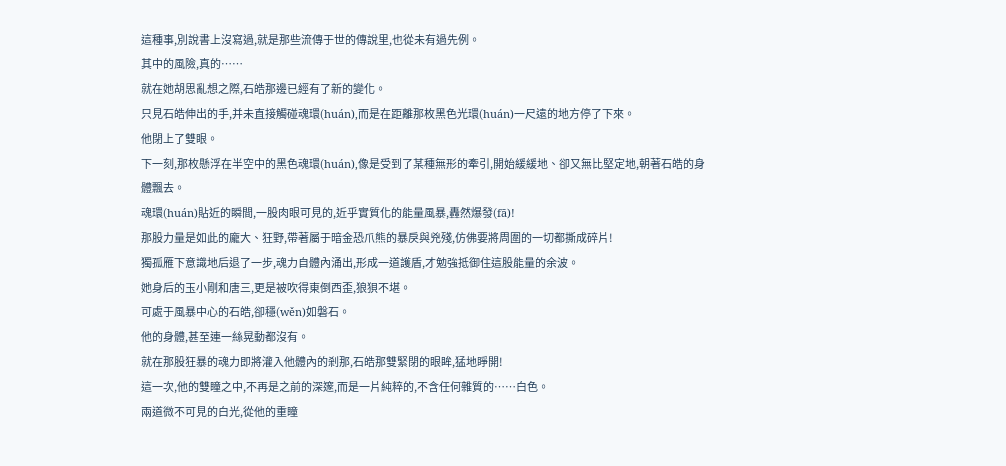這種事,別說書上沒寫過,就是那些流傳于世的傳說里,也從未有過先例。
其中的風險,真的……
就在她胡思亂想之際,石皓那邊已經有了新的變化。
只見石皓伸出的手,并未直接觸碰魂環(huán),而是在距離那枚黑色光環(huán)一尺遠的地方停了下來。
他閉上了雙眼。
下一刻,那枚懸浮在半空中的黑色魂環(huán),像是受到了某種無形的牽引,開始緩緩地、卻又無比堅定地,朝著石皓的身體飄去。
魂環(huán)貼近的瞬間,一股肉眼可見的,近乎實質化的能量風暴,轟然爆發(fā)!
那股力量是如此的龐大、狂野,帶著屬于暗金恐爪熊的暴戾與兇殘,仿佛要將周圍的一切都撕成碎片!
獨孤雁下意識地后退了一步,魂力自體內涌出,形成一道護盾,才勉強抵御住這股能量的余波。
她身后的玉小剛和唐三,更是被吹得東倒西歪,狼狽不堪。
可處于風暴中心的石皓,卻穩(wěn)如磐石。
他的身體,甚至連一絲晃動都沒有。
就在那股狂暴的魂力即將灌入他體內的剎那,石皓那雙緊閉的眼眸,猛地睜開!
這一次,他的雙瞳之中,不再是之前的深邃,而是一片純粹的,不含任何雜質的……白色。
兩道微不可見的白光,從他的重瞳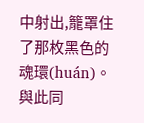中射出,籠罩住了那枚黑色的魂環(huán)。
與此同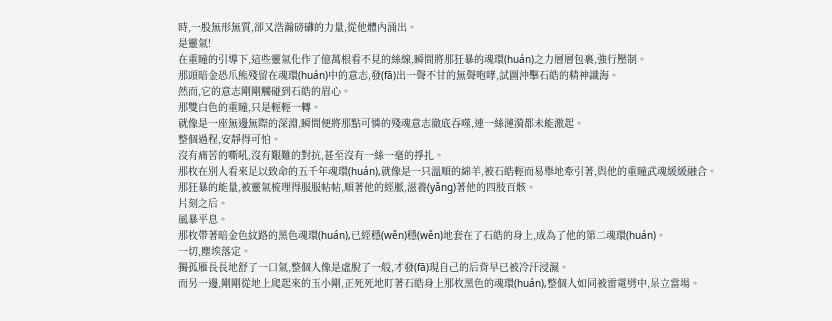時,一股無形無質,卻又浩瀚磅礴的力量,從他體內涌出。
是靈氣!
在重瞳的引導下,這些靈氣化作了億萬根看不見的絲線,瞬間將那狂暴的魂環(huán)之力層層包裹,強行壓制。
那頭暗金恐爪熊殘留在魂環(huán)中的意志,發(fā)出一聲不甘的無聲咆哮,試圖沖擊石皓的精神識海。
然而,它的意志剛剛觸碰到石皓的眉心。
那雙白色的重瞳,只是輕輕一轉。
就像是一座無邊無際的深淵,瞬間便將那點可憐的殘魂意志徹底吞噬,連一絲漣漪都未能激起。
整個過程,安靜得可怕。
沒有痛苦的嘶吼,沒有艱難的對抗,甚至沒有一絲一毫的掙扎。
那枚在別人看來足以致命的五千年魂環(huán),就像是一只溫順的綿羊,被石皓輕而易舉地牽引著,與他的重瞳武魂緩緩融合。
那狂暴的能量,被靈氣梳理得服服帖帖,順著他的經脈,滋養(yǎng)著他的四肢百骸。
片刻之后。
風暴平息。
那枚帶著暗金色紋路的黑色魂環(huán),已經穩(wěn)穩(wěn)地套在了石皓的身上,成為了他的第二魂環(huán)。
一切,塵埃落定。
獨孤雁長長地舒了一口氣,整個人像是虛脫了一般,才發(fā)現自己的后背早已被冷汗浸濕。
而另一邊,剛剛從地上爬起來的玉小剛,正死死地盯著石皓身上那枚黑色的魂環(huán),整個人如同被雷電劈中,呆立當場。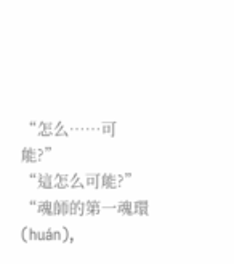“怎么……可能?”
“這怎么可能?”
“魂師的第一魂環(huán),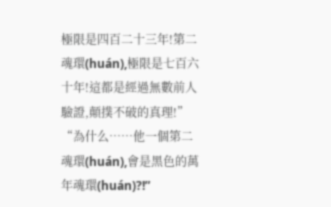極限是四百二十三年!第二魂環(huán),極限是七百六十年!這都是經過無數前人驗證,顛撲不破的真理!”
“為什么……他一個第二魂環(huán),會是黑色的萬年魂環(huán)?!”